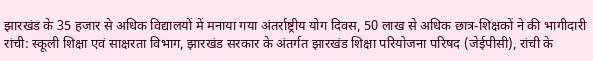झारखंड के 35 हजार से अधिक विद्यालयों में मनाया गया अंतर्राष्ट्रीय योग दिवस, 50 लाख से अधिक छात्र-शिक्षकों ने की भागीदारी
रांची: स्कूली शिक्षा एवं साक्षरता विभाग, झारखंड सरकार के अंतर्गत झारखंड शिक्षा परियोजना परिषद (जेईपीसी), रांची के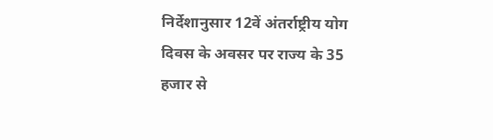निर्देशानुसार 12वें अंतर्राष्ट्रीय योग दिवस के अवसर पर राज्य के 35 हजार से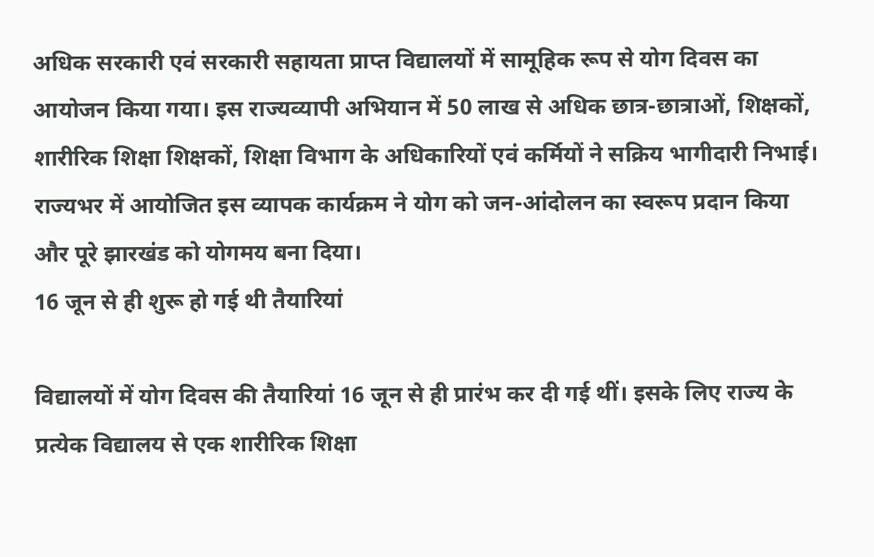अधिक सरकारी एवं सरकारी सहायता प्राप्त विद्यालयों में सामूहिक रूप से योग दिवस का आयोजन किया गया। इस राज्यव्यापी अभियान में 50 लाख से अधिक छात्र-छात्राओं, शिक्षकों, शारीरिक शिक्षा शिक्षकों, शिक्षा विभाग के अधिकारियों एवं कर्मियों ने सक्रिय भागीदारी निभाई।
राज्यभर में आयोजित इस व्यापक कार्यक्रम ने योग को जन-आंदोलन का स्वरूप प्रदान किया और पूरे झारखंड को योगमय बना दिया।
16 जून से ही शुरू हो गई थी तैयारियां

विद्यालयों में योग दिवस की तैयारियां 16 जून से ही प्रारंभ कर दी गई थीं। इसके लिए राज्य के प्रत्येक विद्यालय से एक शारीरिक शिक्षा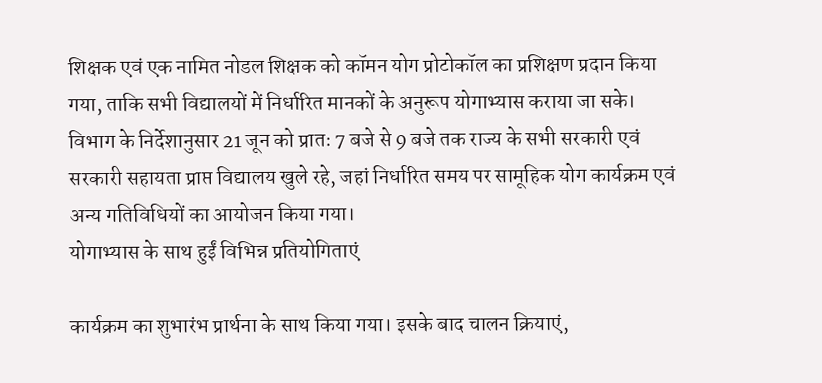शिक्षक एवं एक नामित नोडल शिक्षक को कॉमन योग प्रोटोकॉल का प्रशिक्षण प्रदान किया गया, ताकि सभी विद्यालयों में निर्धारित मानकों के अनुरूप योगाभ्यास कराया जा सके।
विभाग के निर्देशानुसार 21 जून को प्रातः 7 बजे से 9 बजे तक राज्य के सभी सरकारी एवं सरकारी सहायता प्राप्त विद्यालय खुले रहे, जहां निर्धारित समय पर सामूहिक योग कार्यक्रम एवं अन्य गतिविधियों का आयोजन किया गया।
योगाभ्यास के साथ हुईं विभिन्न प्रतियोगिताएं

कार्यक्रम का शुभारंभ प्रार्थना के साथ किया गया। इसके बाद चालन क्रियाएं,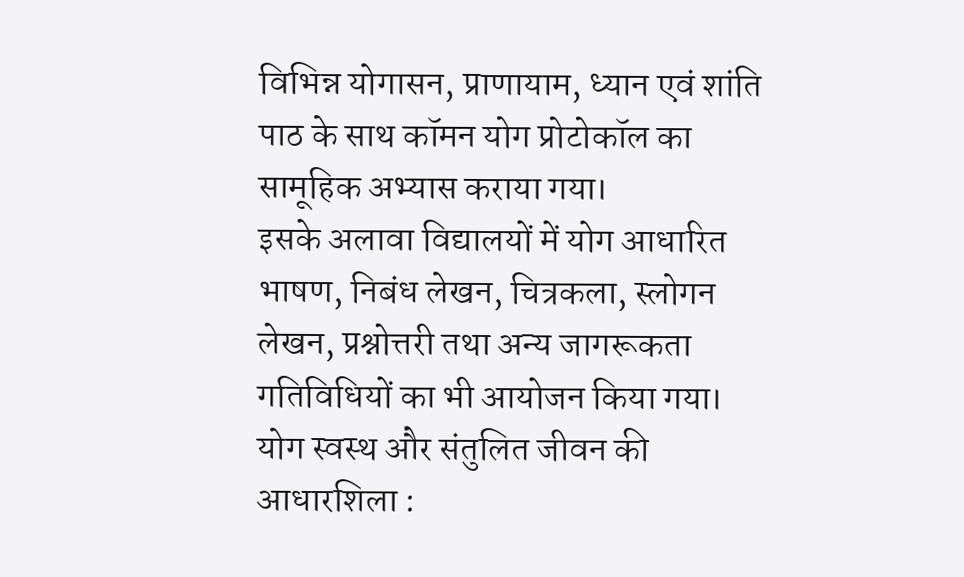विभिन्न योगासन, प्राणायाम, ध्यान एवं शांति पाठ के साथ कॉमन योग प्रोटोकॉल का सामूहिक अभ्यास कराया गया।
इसके अलावा विद्यालयों में योग आधारित भाषण, निबंध लेखन, चित्रकला, स्लोगन लेखन, प्रश्नोत्तरी तथा अन्य जागरूकता गतिविधियों का भी आयोजन किया गया।
योग स्वस्थ और संतुलित जीवन की आधारशिला :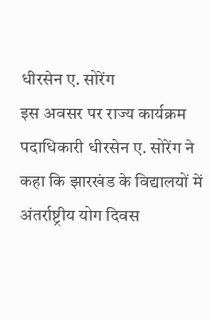धीरसेन ए. सोरेंग
इस अवसर पर राज्य कार्यक्रम पदाधिकारी धीरसेन ए. सोरेंग ने कहा कि झारखंड के विद्यालयों में अंतर्राष्ट्रीय योग दिवस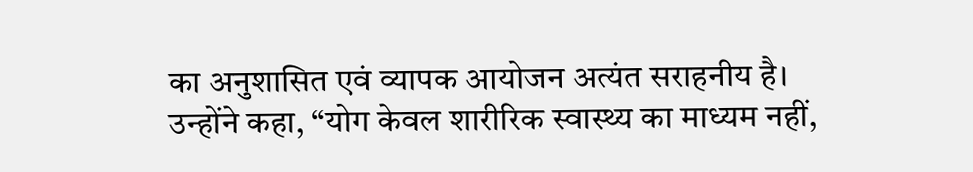का अनुशासित एवं व्यापक आयोजन अत्यंत सराहनीय है।
उन्होंने कहा, “योग केवल शारीरिक स्वास्थ्य का माध्यम नहीं,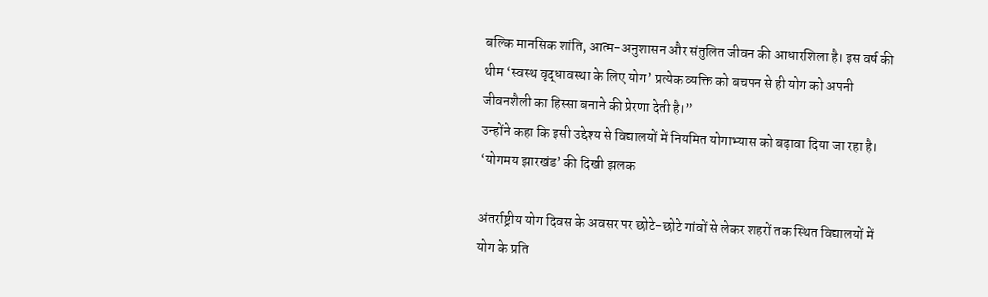बल्कि मानसिक शांति, आत्म-अनुशासन और संतुलित जीवन की आधारशिला है। इस वर्ष की थीम ‘स्वस्थ वृद्धावस्था के लिए योग’ प्रत्येक व्यक्ति को बचपन से ही योग को अपनी जीवनशैली का हिस्सा बनाने की प्रेरणा देती है।”
उन्होंने कहा कि इसी उद्देश्य से विद्यालयों में नियमित योगाभ्यास को बढ़ावा दिया जा रहा है।
‘योगमय झारखंड’ की दिखी झलक

अंतर्राष्ट्रीय योग दिवस के अवसर पर छोटे-छोटे गांवों से लेकर शहरों तक स्थित विद्यालयों में योग के प्रति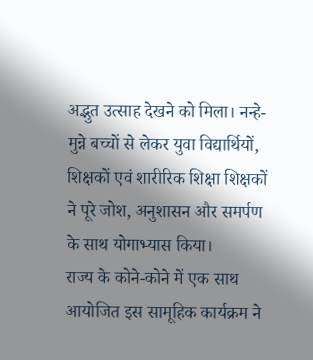अद्भुत उत्साह देखने को मिला। नन्हे-मुन्ने बच्चों से लेकर युवा विद्यार्थियों, शिक्षकों एवं शारीरिक शिक्षा शिक्षकों ने पूरे जोश, अनुशासन और समर्पण के साथ योगाभ्यास किया।
राज्य के कोने-कोने में एक साथ आयोजित इस सामूहिक कार्यक्रम ने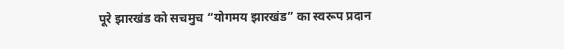पूरे झारखंड को सचमुच “योगमय झारखंड” का स्वरूप प्रदान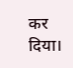कर दिया।